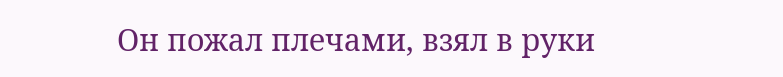Он пожал плечами, взял в руки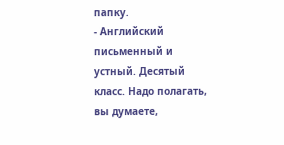папку.
- Английский письменный и устный. Десятый класс. Надо полагать, вы думаете,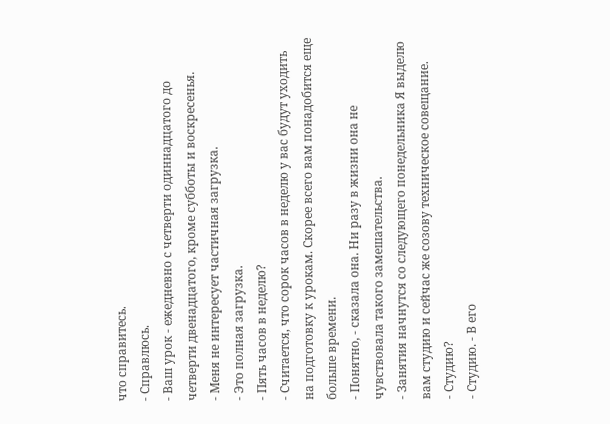что справитесь.
- Справлюсь.
- Ваш урок - ежедневно с четверти одиннадцатого до четверти двенадцатого, кроме субботы и воскресенья.
- Меня не интересует частичная загрузка.
- Это полная загрузка.
- Пять часов в неделю?
- Считается, что сорок часов в неделю у вас будут уходить на подготовку к урокам. Скорее всего вам понадобится еще больше времени.
- Понятно, - сказала она. Ни разу в жизни она не чувствовала такого замешательства.
- Занятия начнутся со следующего понедельника Я выделю вам студию и сейчас же созову техническое совещание.
- Студию?
- Студию. - В его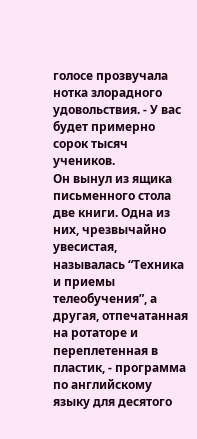голосе прозвучала нотка злорадного удовольствия. - У вас будет примерно сорок тысяч учеников.
Он вынул из ящика письменного стола две книги. Одна из них, чрезвычайно увесистая, называлась “Техника и приемы телеобучения”, а другая, отпечатанная на ротаторе и переплетенная в пластик, - программа по английскому языку для десятого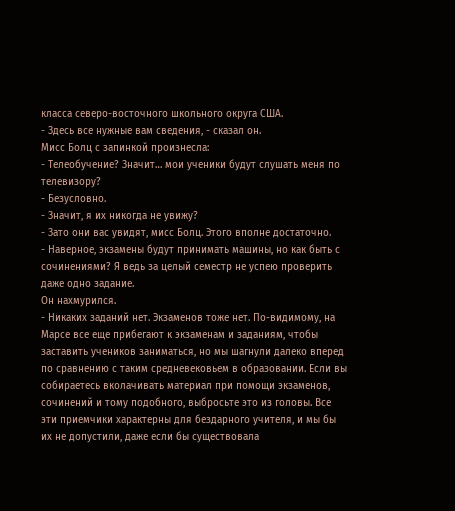класса северо-восточного школьного округа США.
- Здесь все нужные вам сведения, - сказал он.
Мисс Болц с запинкой произнесла:
- Телеобучение? Значит… мои ученики будут слушать меня по телевизору?
- Безусловно.
- Значит, я их никогда не увижу?
- Зато они вас увидят, мисс Болц. Этого вполне достаточно.
- Наверное, экзамены будут принимать машины, но как быть с сочинениями? Я ведь за целый семестр не успею проверить даже одно задание.
Он нахмурился.
- Никаких заданий нет. Экзаменов тоже нет. По-видимому, на Марсе все еще прибегают к экзаменам и заданиям, чтобы заставить учеников заниматься, но мы шагнули далеко вперед по сравнению с таким средневековьем в образовании. Если вы собираетесь вколачивать материал при помощи экзаменов, сочинений и тому подобного, выбросьте это из головы. Все эти приемчики характерны для бездарного учителя, и мы бы их не допустили, даже если бы существовала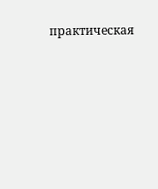практическая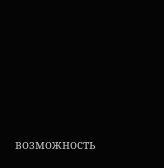возможность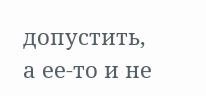допустить, а ее-то и не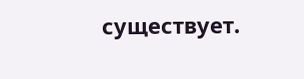существует.